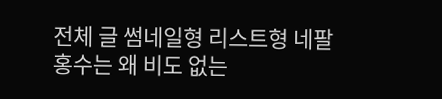전체 글 썸네일형 리스트형 네팔 홍수는 왜 비도 없는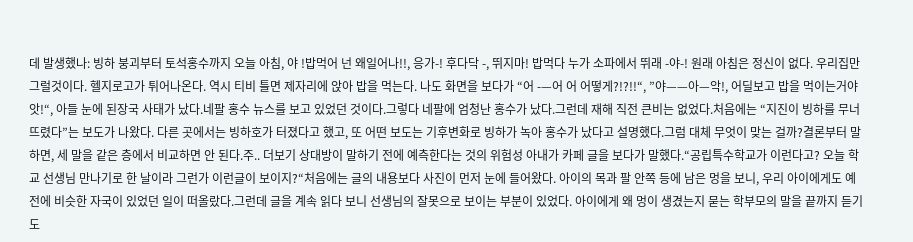데 발생했나: 빙하 붕괴부터 토석홍수까지 오늘 아침, 야 !밥먹어 넌 왜일어나!!, 응가-! 후다닥 -, 뛰지마! 밥먹다 누가 소파에서 뛰래 -야-! 원래 아침은 정신이 없다. 우리집만 그럴것이다. 헬지로고가 튀어나온다. 역시 티비 틀면 제자리에 앉아 밥을 먹는다. 나도 화면을 보다가 “어 -—어 어 어떻게?!?!!“, ”야——아—악!, 어딜보고 밥을 먹이는거야 앗!“, 아들 눈에 된장국 사태가 났다.네팔 홍수 뉴스를 보고 있었던 것이다.그렇다 네팔에 엄청난 홍수가 났다.그런데 재해 직전 큰비는 없었다.처음에는 “지진이 빙하를 무너뜨렸다”는 보도가 나왔다. 다른 곳에서는 빙하호가 터졌다고 했고, 또 어떤 보도는 기후변화로 빙하가 녹아 홍수가 났다고 설명했다.그럼 대체 무엇이 맞는 걸까?결론부터 말하면, 세 말을 같은 층에서 비교하면 안 된다.주.. 더보기 상대방이 말하기 전에 예측한다는 것의 위험성 아내가 카페 글을 보다가 말했다.“공립특수학교가 이런다고? 오늘 학교 선생님 만나기로 한 날이라 그런가 이런글이 보이지?“처음에는 글의 내용보다 사진이 먼저 눈에 들어왔다. 아이의 목과 팔 안쪽 등에 남은 멍을 보니, 우리 아이에게도 예전에 비슷한 자국이 있었던 일이 떠올랐다.그런데 글을 계속 읽다 보니 선생님의 잘못으로 보이는 부분이 있었다. 아이에게 왜 멍이 생겼는지 묻는 학부모의 말을 끝까지 듣기도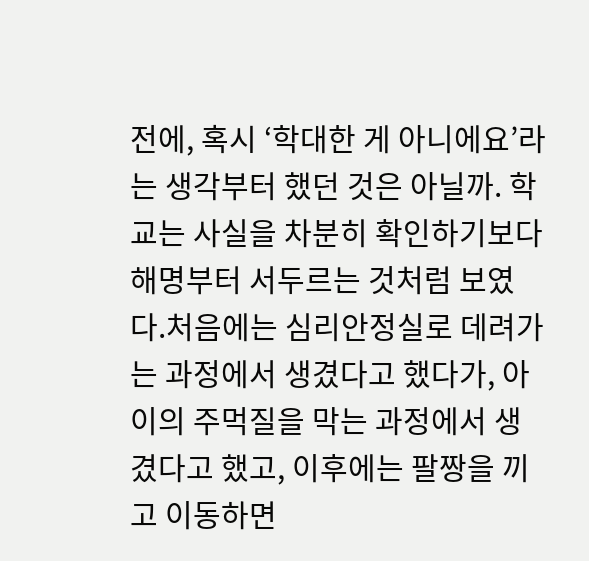전에, 혹시 ‘학대한 게 아니에요’라는 생각부터 했던 것은 아닐까. 학교는 사실을 차분히 확인하기보다 해명부터 서두르는 것처럼 보였다.처음에는 심리안정실로 데려가는 과정에서 생겼다고 했다가, 아이의 주먹질을 막는 과정에서 생겼다고 했고, 이후에는 팔짱을 끼고 이동하면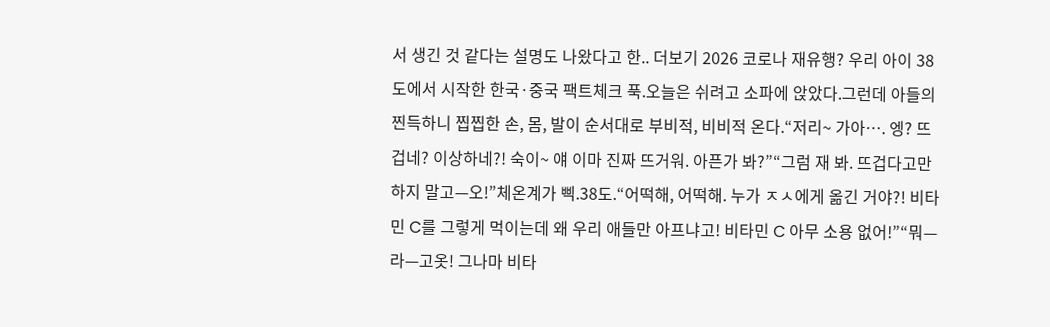서 생긴 것 같다는 설명도 나왔다고 한.. 더보기 2026 코로나 재유행? 우리 아이 38도에서 시작한 한국·중국 팩트체크 푹.오늘은 쉬려고 소파에 앉았다.그런데 아들의 찐득하니 찝찝한 손, 몸, 발이 순서대로 부비적, 비비적 온다.“저리~ 가아…. 엥? 뜨겁네? 이상하네?! 숙이~ 얘 이마 진짜 뜨거워. 아픈가 봐?”“그럼 재 봐. 뜨겁다고만 하지 말고—오!”체온계가 삑.38도.“어떡해, 어떡해. 누가 ㅈㅅ에게 옮긴 거야?! 비타민 C를 그렇게 먹이는데 왜 우리 애들만 아프냐고! 비타민 C 아무 소용 없어!”“뭐—라—고옷! 그나마 비타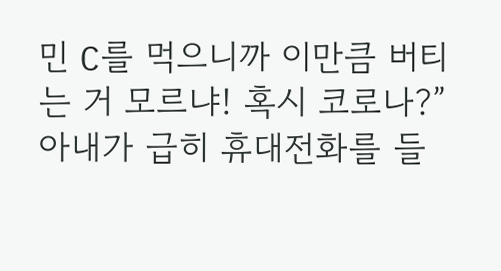민 C를 먹으니까 이만큼 버티는 거 모르냐! 혹시 코로나?”아내가 급히 휴대전화를 들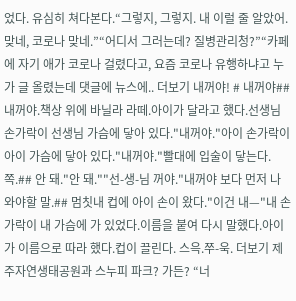었다. 유심히 쳐다본다.“그렇지, 그렇지. 내 이럴 줄 알았어. 맞네, 코로나 맞네.”“어디서 그러는데? 질병관리청?”“카페에 자기 애가 코로나 걸렸다고, 요즘 코로나 유행하냐고 누가 글 올렸는데 댓글에 뉴스에.. 더보기 내꺼야! # 내꺼야## 내꺼야.책상 위에 바닐라 라떼.아이가 달라고 했다.선생님 손가락이 선생님 가슴에 닿아 있다."내꺼야."아이 손가락이 아이 가슴에 닿아 있다."내꺼야."빨대에 입술이 닿는다.쪽.## 안 돼."안 돼.""선-생-님 꺼야."내꺼야 보다 먼저 나와야할 말.## 멈칫내 컵에 아이 손이 왔다."이건 내—"내 손가락이 내 가슴에 가 있었다.이름을 붙여 다시 말했다.아이가 이름으로 따라 했다.컵이 끌린다. 스윽.쭈-욱. 더보기 제주자연생태공원과 스누피 파크? 가든? “너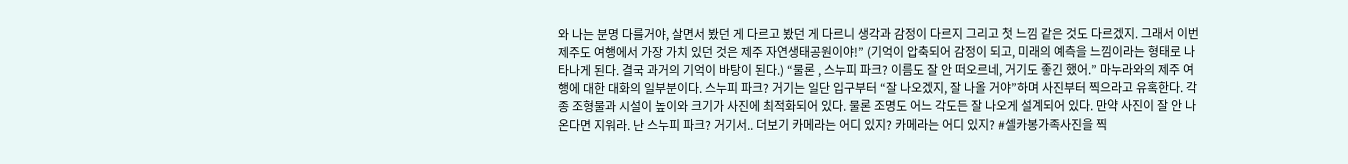와 나는 분명 다를거야, 살면서 봤던 게 다르고 봤던 게 다르니 생각과 감정이 다르지 그리고 첫 느낌 같은 것도 다르겠지. 그래서 이번 제주도 여행에서 가장 가치 있던 것은 제주 자연생태공원이야!” (기억이 압축되어 감정이 되고, 미래의 예측을 느낌이라는 형태로 나타나게 된다. 결국 과거의 기억이 바탕이 된다.) “물론 , 스누피 파크? 이름도 잘 안 떠오르네, 거기도 좋긴 했어.” 마누라와의 제주 여행에 대한 대화의 일부분이다. 스누피 파크? 거기는 일단 입구부터 “잘 나오겠지, 잘 나올 거야”하며 사진부터 찍으라고 유혹한다. 각종 조형물과 시설이 높이와 크기가 사진에 최적화되어 있다. 물론 조명도 어느 각도든 잘 나오게 설계되어 있다. 만약 사진이 잘 안 나온다면 지워라. 난 스누피 파크? 거기서.. 더보기 카메라는 어디 있지? 카메라는 어디 있지? #셀카봉가족사진을 찍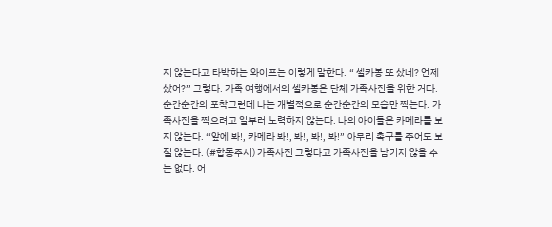지 않는다고 타박하는 와이프는 이렇게 말한다. “ 셀카봉 또 샀네? 언제 샀어?” 그렇다. 가족 여행에서의 셀카봉은 단체 가족사진을 위한 거다. 순간순간의 포착그런데 나는 개별적으로 순간순간의 모습만 찍는다. 가족사진을 찍으려고 일부러 노력하지 않는다. 나의 아이들은 카메라를 보지 않는다. “앞에 봐!, 카메라 봐!, 봐!, 봐!, 봐!” 아무리 촉구를 주어도 보질 않는다. (#합동주시) 가족사진 그렇다고 가족사진을 남기지 않을 수는 없다. 어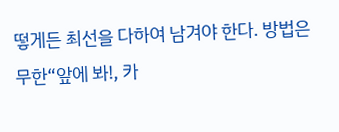떻게든 최선을 다하여 남겨야 한다. 방법은 무한“앞에 봐!, 카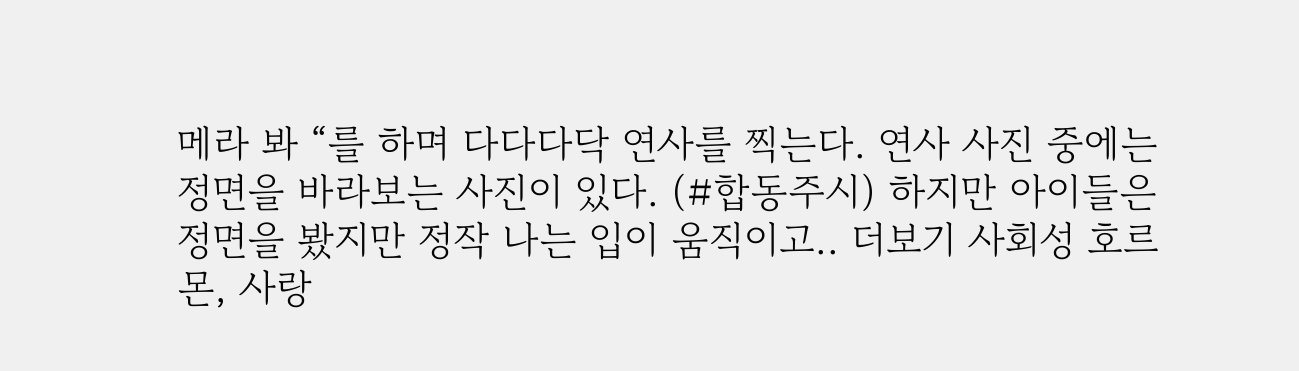메라 봐 “를 하며 다다다닥 연사를 찍는다. 연사 사진 중에는 정면을 바라보는 사진이 있다. (#합동주시) 하지만 아이들은 정면을 봤지만 정작 나는 입이 움직이고.. 더보기 사회성 호르몬, 사랑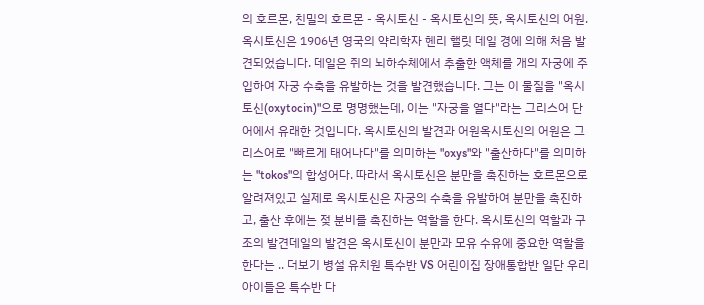의 호르몬, 친밀의 호르몬 - 옥시토신 - 옥시토신의 뜻, 옥시토신의 어원. 옥시토신은 1906년 영국의 약리학자 헨리 핼릿 데일 경에 의해 처음 발견되었습니다. 데일은 쥐의 뇌하수체에서 추출한 액체를 개의 자궁에 주입하여 자궁 수축을 유발하는 것을 발견했습니다. 그는 이 물질을 "옥시토신(oxytocin)"으로 명명했는데, 이는 "자궁을 열다"라는 그리스어 단어에서 유래한 것입니다. 옥시토신의 발견과 어원옥시토신의 어원은 그리스어로 "빠르게 태어나다"를 의미하는 "oxys"와 "출산하다"를 의미하는 "tokos"의 합성어다. 따라서 옥시토신은 분만을 촉진하는 호르몬으로 알려져있고 실제로 옥시토신은 자궁의 수축을 유발하여 분만을 촉진하고, 출산 후에는 젖 분비를 촉진하는 역할을 한다. 옥시토신의 역할과 구조의 발견데일의 발견은 옥시토신이 분만과 모유 수유에 중요한 역할을 한다는 .. 더보기 병설 유치원 특수반 VS 어린이집 장애통합반 일단 우리 아이들은 특수반 다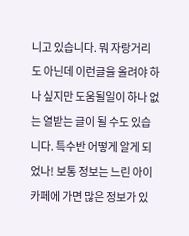니고 있습니다. 뭐 자랑거리도 아닌데 이런글을 올려야 하나 싶지만 도움될일이 하나 없는 열받는 글이 될 수도 있습니다. 특수반 어떻게 알게 되었나! 보통 정보는 느린 아이 카페에 가면 많은 정보가 있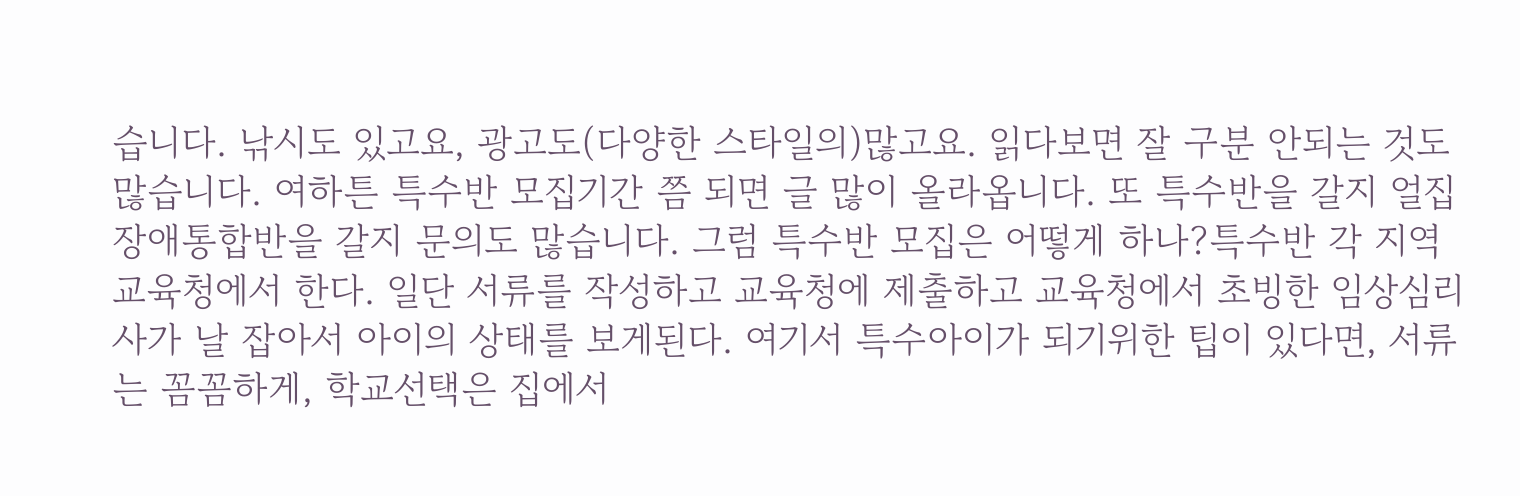습니다. 낚시도 있고요, 광고도(다양한 스타일의)많고요. 읽다보면 잘 구분 안되는 것도 많습니다. 여하튼 특수반 모집기간 쯤 되면 글 많이 올라옵니다. 또 특수반을 갈지 얼집 장애통합반을 갈지 문의도 많습니다. 그럼 특수반 모집은 어떻게 하나?특수반 각 지역 교육청에서 한다. 일단 서류를 작성하고 교육청에 제출하고 교육청에서 초빙한 임상심리사가 날 잡아서 아이의 상태를 보게된다. 여기서 특수아이가 되기위한 팁이 있다면, 서류는 꼼꼼하게, 학교선택은 집에서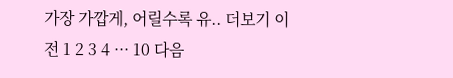가장 가깝게, 어릴수록 유.. 더보기 이전 1 2 3 4 ··· 10 다음